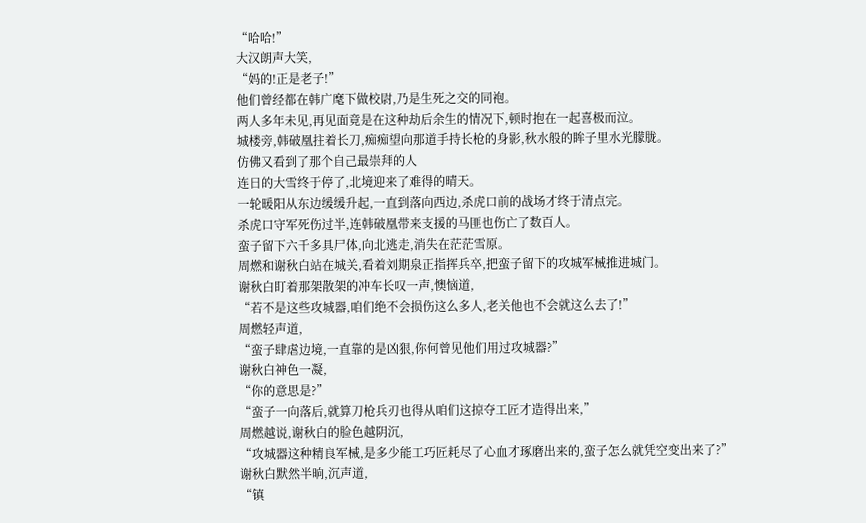“哈哈!”
大汉朗声大笑,
“妈的!正是老子!”
他们曾经都在韩广麾下做校尉,乃是生死之交的同袍。
两人多年未见,再见面竟是在这种劫后余生的情况下,顿时抱在一起喜极而泣。
城楼旁,韩破凰拄着长刀,痴痴望向那道手持长枪的身影,秋水般的眸子里水光朦胧。
仿佛又看到了那个自己最崇拜的人
连日的大雪终于停了,北境迎来了难得的晴天。
一轮暖阳从东边缓缓升起,一直到落向西边,杀虎口前的战场才终于清点完。
杀虎口守军死伤过半,连韩破凰带来支援的马匪也伤亡了数百人。
蛮子留下六千多具尸体,向北逃走,消失在茫茫雪原。
周燃和谢秋白站在城关,看着刘期泉正指挥兵卒,把蛮子留下的攻城军械推进城门。
谢秋白盯着那架散架的冲车长叹一声,懊恼道,
“若不是这些攻城器,咱们绝不会损伤这么多人,老关他也不会就这么去了!”
周燃轻声道,
“蛮子肆虐边境,一直靠的是凶狠,你何曾见他们用过攻城器?”
谢秋白神色一凝,
“你的意思是?”
“蛮子一向落后,就算刀枪兵刃也得从咱们这掠夺工匠才造得出来,”
周燃越说,谢秋白的脸色越阴沉,
“攻城器这种精良军械,是多少能工巧匠耗尽了心血才琢磨出来的,蛮子怎么就凭空变出来了?”
谢秋白默然半晌,沉声道,
“镇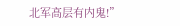北军高层有内鬼!”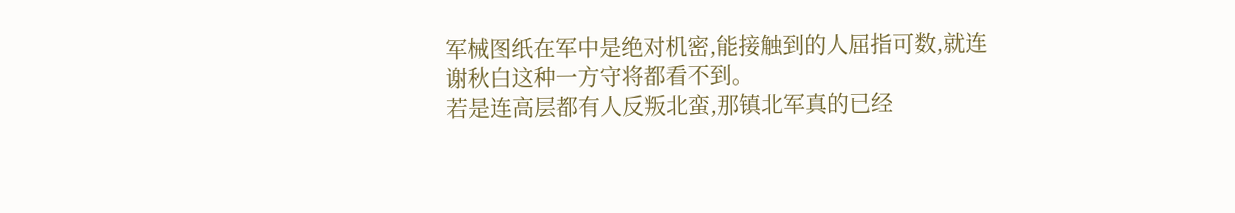军械图纸在军中是绝对机密,能接触到的人屈指可数,就连谢秋白这种一方守将都看不到。
若是连高层都有人反叛北蛮,那镇北军真的已经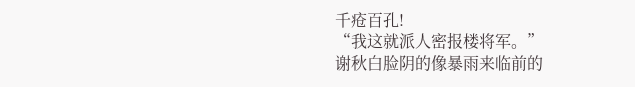千疮百孔!
“我这就派人密报楼将军。”
谢秋白脸阴的像暴雨来临前的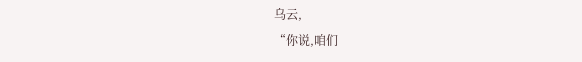乌云,
“你说,咱们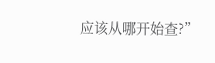应该从哪开始查?”